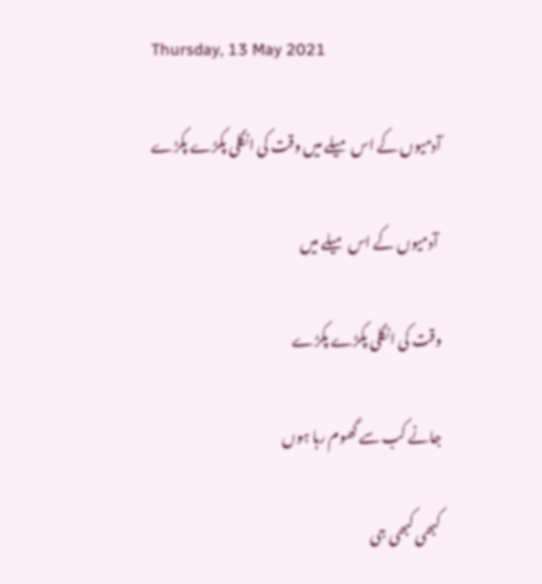Thursday, 13 May 2021

آدمیوں کے اس میلے میں وقت کی انگلی پکڑے پکڑے

 آدمیوں کے اس میلے میں

وقت کی انگلی پکڑے پکڑے

جانے کب سے گھوم رہا ہوں

کبھی کبھی جی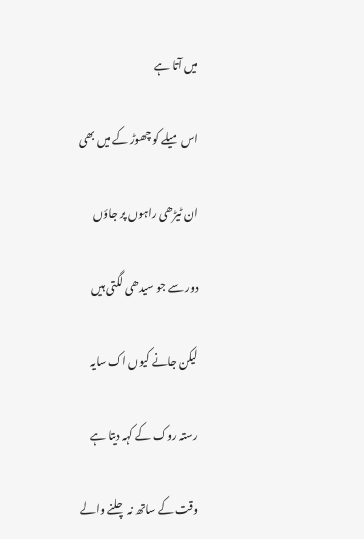میں آتا ہے

اس میلے کو چھوڑ کے میں بھی

ان ٹیڑھی راہوں پر جاؤں

دور سے جو سیدھی لگتی ہیں

لیکن جانے کیوں اک سایہ

رستہ روک کے کہہ دیتا ہے

وقت کے ساتھ نہ چلنے والے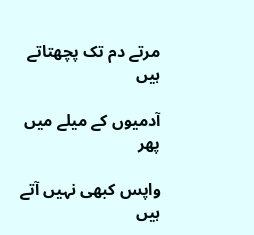مرتے دم تک پچھتاتے ہیں

آدمیوں کے میلے میں پھر

واپس کبھی نہیں آتے ہیں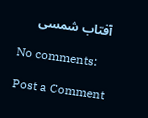آفتاب شمسی

No comments:

Post a Comment